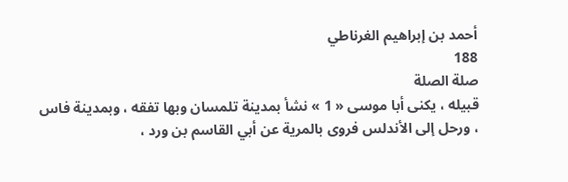أحمد بن إبراهيم الغرناطي
188
صلة الصلة
قبيله ، يكنى أبا موسى « 1 » نشأ بمدينة تلمسان وبها تفقه ، وبمدينة فاس ، ورحل إلى الأندلس فروى بالمرية عن أبي القاسم بن ورد ،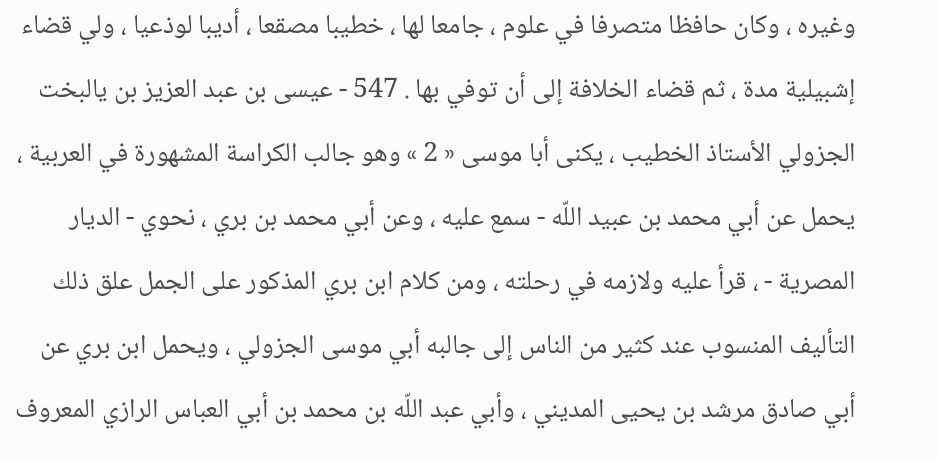وغيره ، وكان حافظا متصرفا في علوم ، جامعا لها ، خطيبا مصقعا ، أديبا لوذعيا ، ولي قضاء إشبيلية مدة ، ثم قضاء الخلافة إلى أن توفي بها . 547 - عيسى بن عبد العزيز بن يالبخت الجزولي الأستاذ الخطيب ، يكنى أبا موسى « 2 » وهو جالب الكراسة المشهورة في العربية ، يحمل عن أبي محمد بن عبيد اللّه - سمع عليه ، وعن أبي محمد بن بري ، نحوي - الديار المصرية - ، قرأ عليه ولازمه في رحلته ، ومن كلام ابن بري المذكور على الجمل علق ذلك التأليف المنسوب عند كثير من الناس إلى جالبه أبي موسى الجزولي ، ويحمل ابن بري عن أبي صادق مرشد بن يحيى المديني ، وأبي عبد اللّه بن محمد بن أبي العباس الرازي المعروف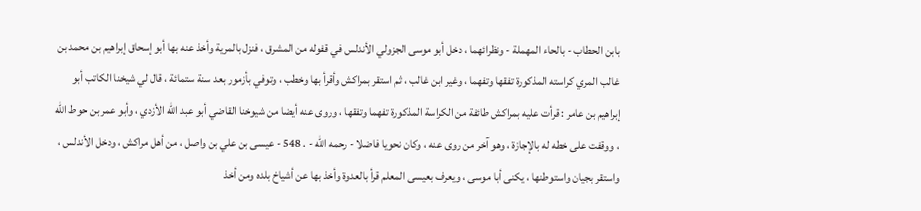بابن الحطاب - بالحاء المهملة - ونظرائهما ، دخل أبو موسى الجزولي الأندلس في قفوله من المشرق ، فنزل بالمرية وأخذ عنه بها أبو إسحاق إبراهيم بن محمد بن غالب المري كراسته المذكورة تفقها وتفهما ، وغير ابن غالب ، ثم استقر بمراكش وأقرأ بها وخطب ، وتوفي بأزمور بعد سنة ستمائة ، قال لي شيخنا الكاتب أبو إبراهيم بن عامر : قرأت عليه بمراكش طائفة من الكراسة المذكورة تفهما وتفقها ، وروى عنه أيضا من شيوخنا القاضي أبو عبد اللّه الأزدي ، وأبو عمر بن حوط اللّه ، ووقفت على خطه له بالإجازة ، وهو آخر من روى عنه ، وكان نحويا فاضلا - رحمه اللّه - . 548 - عيسى بن علي بن واصل ، من أهل مراكش ، ودخل الأندلس ، واستقر بجيان واستوطنها ، يكنى أبا موسى ، ويعرف بعيسى المعلم قرأ بالعدوة وأخذ بها عن أشياخ بلده ومن أخذ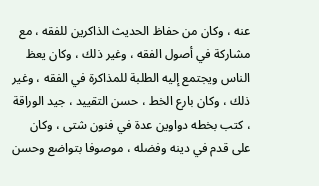عنه ، وكان من حفاظ الحديث الذاكرين للفقه ، مع مشاركة في أصول الفقه ، وغير ذلك ، وكان يعظ الناس ويجتمع إليه الطلبة للمذاكرة في الفقه ، وغير ذلك ، وكان بارع الخط ، حسن التقييد ، جيد الوراقة ، كتب بخطه دواوين عدة في فنون شتى ، وكان على قدم في دينه وفضله ، موصوفا بتواضع وحسن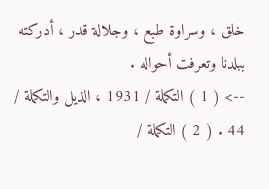خلق ، وسراوة طبع ، وجلالة قدر ، أدركته ببلدنا وتعرفت أحواله .
--> ( 1 ) التكملة / 1931 ، الذيل والتكملة / 44 . ( 2 ) التكملة /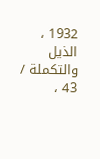1932 ، الذيل والتكملة / 43 ،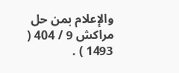والإعلام بمن حل مراكش 9 / 404 ( 1493 ) .